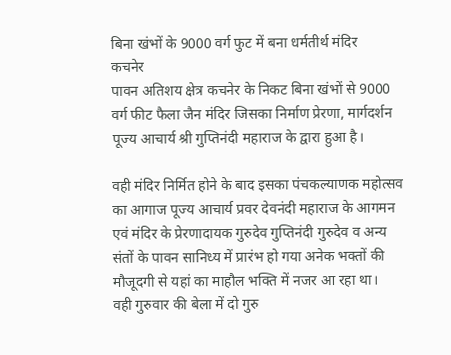बिना खंभों के 9000 वर्ग फुट में बना धर्मतीर्थ मंदिर
कचनेर
पावन अतिशय क्षेत्र कचनेर के निकट बिना खंभों से 9000 वर्ग फीट फैला जैन मंदिर जिसका निर्माण प्रेरणा, मार्गदर्शन पूज्य आचार्य श्री गुप्तिनंदी महाराज के द्वारा हुआ है।

वही मंदिर निर्मित होने के बाद इसका पंचकल्याणक महोत्सव का आगाज पूज्य आचार्य प्रवर देवनंदी महाराज के आगमन एवं मंदिर के प्रेरणादायक गुरुदेव गुप्तिनंदी गुरुदेव व अन्य संतों के पावन सानिध्य में प्रारंभ हो गया अनेक भक्तों की मौजूदगी से यहां का माहौल भक्ति में नजर आ रहा था।
वही गुरुवार की बेला में दो गुरु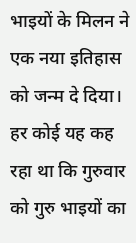भाइयों के मिलन ने एक नया इतिहास को जन्म दे दिया। हर कोई यह कह रहा था कि गुरुवार को गुरु भाइयों का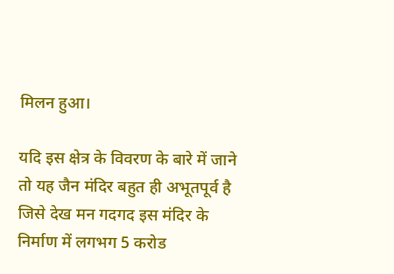मिलन हुआ।

यदि इस क्षेत्र के विवरण के बारे में जाने तो यह जैन मंदिर बहुत ही अभूतपूर्व है जिसे देख मन गदगद इस मंदिर के निर्माण में लगभग 5 करोड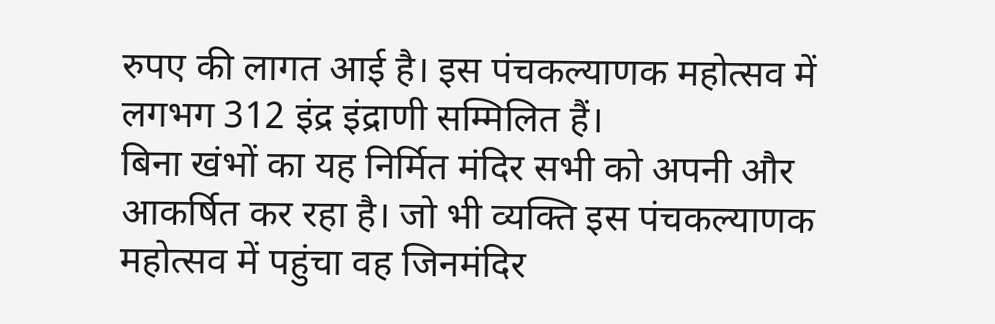रुपए की लागत आई है। इस पंचकल्याणक महोत्सव में लगभग 312 इंद्र इंद्राणी सम्मिलित हैं।
बिना खंभों का यह निर्मित मंदिर सभी को अपनी और आकर्षित कर रहा है। जो भी व्यक्ति इस पंचकल्याणक महोत्सव में पहुंचा वह जिनमंदिर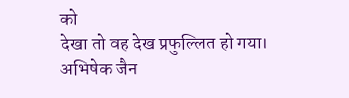को
देखा तो वह देख प्रफुल्लित हो गया।
अभिषेक जैन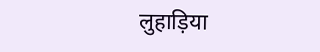लुहाड़िया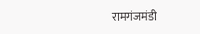रामगंजमंडी